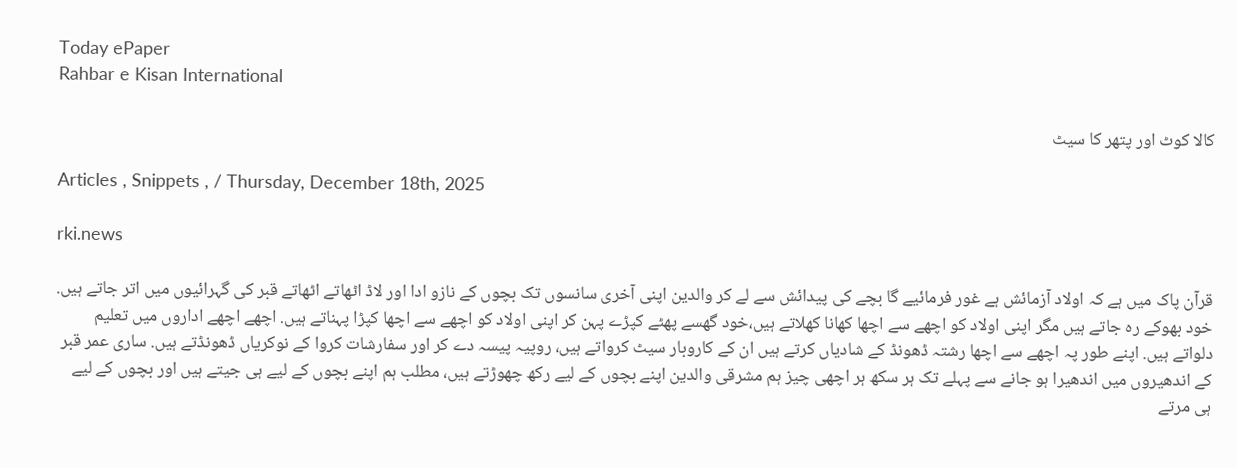Today ePaper
Rahbar e Kisan International

کالا کوٹ اور پتھر کا سیٹ

Articles , Snippets , / Thursday, December 18th, 2025

rki.news

قرآن پاک میں ہے کہ اولاد آزمائش ہے غور فرمائیے گا بچے کی پیدائش سے لے کر والدین اپنی آخری سانسوں تک بچوں کے نازو ادا اور لاڈ اٹھاتے اٹھاتے قبر کی گہرائیوں میں اتر جاتے ہیں. خود بھوکے رہ جاتے ہیں مگر اپنی اولاد کو اچھے سے اچھا کھانا کھلاتے ہیں،خود گھسے پھٹے کپڑے پہن کر اپنی اولاد کو اچھے سے اچھا کپڑا پہناتے ہیں. اچھے اچھے اداروں میں تعلیم دلواتے ہیں. اپنے طور پہ اچھے سے اچھا رشتہ ڈھونڈ کے شادیاں کرتے ہیں ان کے کاروبار سیٹ کرواتے ہیں، روپیہ پیسہ دے کر اور سفارشات کروا کے نوکریاں ڈھونڈتے ہیں. ساری عمر قبر کے اندھیروں میں اندھیرا ہو جانے سے پہلے تک ہر سکھ ہر اچھی چیز ہم مشرقی والدین اپنے بچوں کے لیے رکھ چھوڑتے ہیں، مطلب ہم اپنے بچوں کے لیے ہی جیتے ہیں اور بچوں کے لیے ہی مرتے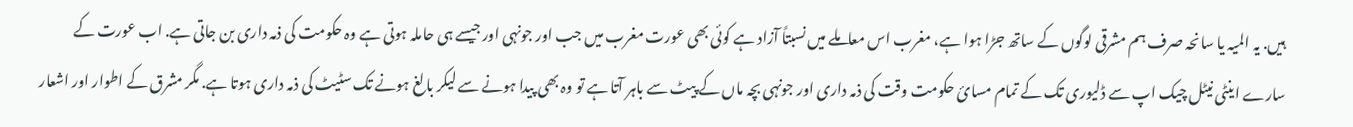ہیں. یہ المیہ یا سانحہ صرف ہم مشرقی لوگوں کے ساتھ جڑا ہوا ہے، مغرب اس معاملے میں نسبتاً آزاد ہے کوئی بھی عورت مغرب میں جب اور جونہی اور جیسے ہی حاملہ ہوتی ہے وہ حکومت کی ذمہ داری بن جاتی ہے. اب عورت کے سارے اینٹی نیٹل چیک اپ سے ڈلیوری تک کے تمام مسائ حکومت وقت کی ذمہ داری اور جونہی بچہ ماں کے پیٹ سے باہر آتا ہے تو وہ بھی پیدا ہونے سے لیکر بالغ ہونے تک سٹیٹ کی ذمہ داری ہوتا ہے. مگر مشرق کے اطوار اور اشعار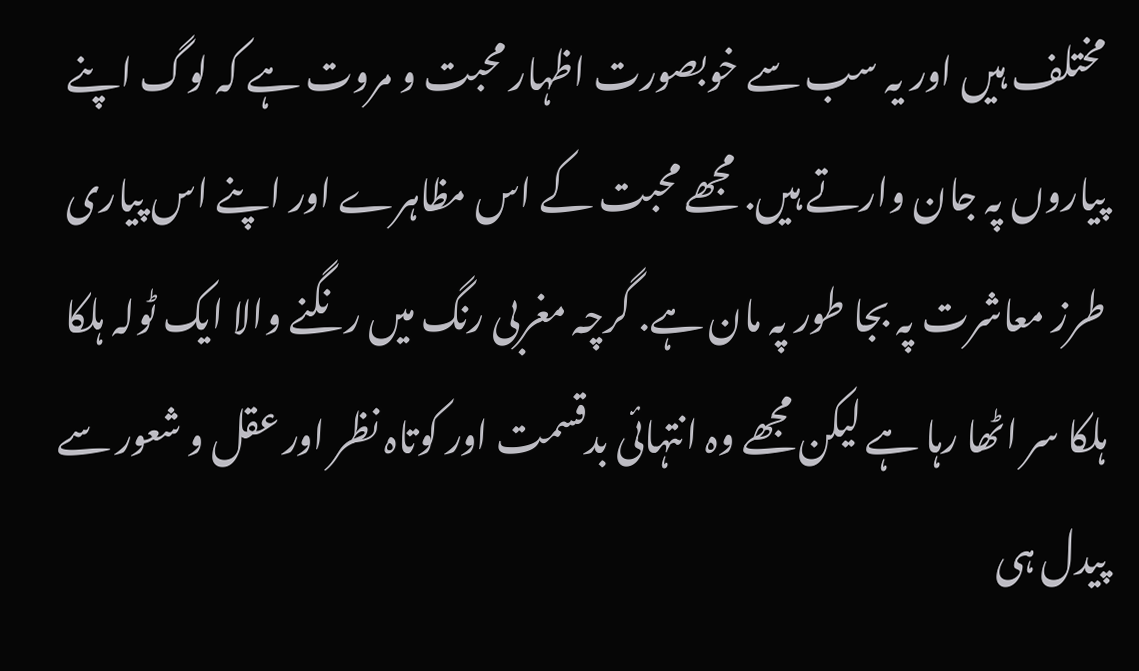مختلف ہیں اور یہ سب سے خوبصورت اظہار محبت و مروت ہے کہ لوگ اپنے پیاروں پہ جان وارتے ہیں. مجھے محبت کے اس مظاہرے اور اپنے اس پیاری طرز معاشرت پہ بجا طور پہ مان ہے. گرچہ مغربی رنگ میں رنگنے والا ایک ٹولہ ہلکا ہلکا سر اٹھا رہا ہے لیکن مجھے وہ انتہائی بدقسمت اور کوتاہ نظر اور عقل و شعور سے پیدل ہی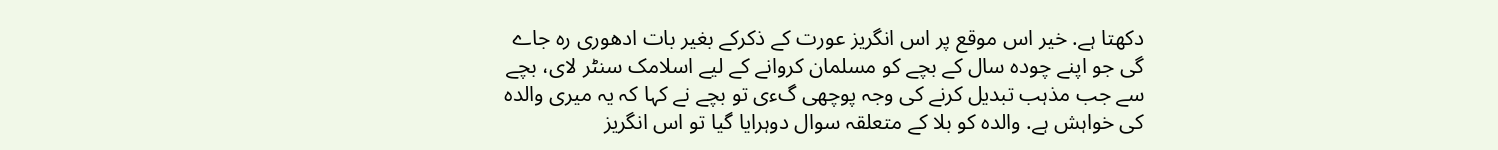دکھتا ہے. خیر اس موقع پر اس انگریز عورت کے ذکرکے بغیر بات ادھوری رہ جاے گی جو اپنے چودہ سال کے بچے کو مسلمان کروانے کے لیے اسلامک سنٹر لای، بچے سے جب مذہب تبدیل کرنے کی وجہ پوچھی گءی تو بچے نے کہا کہ یہ میری والدہ کی خواہش ہے. والدہ کو بلا کے متعلقہ سوال دوہرایا گیا تو اس انگریز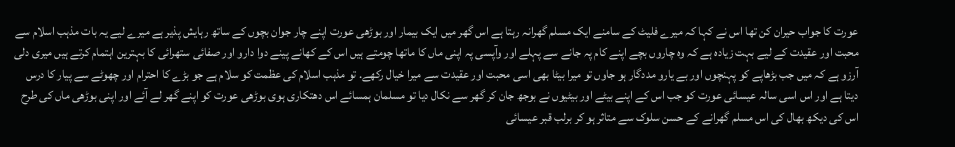عورت کا جواب حیران کن تھا اس نے کہا کہ میرے فلیٹ کے سامنے ایک مسلم گھرانہ رہتا ہے اس گھر میں ایک بیمار اور بوڑھی عورت اپنے چار جوان بچوں کے ساتھ رہایش پذیر ہے میرے لیے یہ بات مذہب اسلام سے محبت اور عقیدت کے لیے بہت زیادہ ہے کہ وہ چاروں بچے اپنے کام پہ جانے سے پہلے اور وآپسی پہ اپنی ماں کا ماتھا چومتے ہیں اس کے کھانے پینے دوا دارو اور صفائی ستھرائی کا بہترین اہتمام کرتے ہیں میری دلی آرزو ہے کہ میں جب بڑھاپے کو پہنچوں اور بے یارو مددگار ہو جاوں تو میرا بیٹا بھی اسی محبت اور عقیدت سے میرا خیال رکھے. تو مذہب اسلام کی عظمت کو سلام ہے جو بڑے کا احترام اور چھوٹے سے پیار کا درس دیتا ہے اور اس اسی سالہ عیسائی عورت کو جب اس کے اپنے بیٹے اور بیٹیوں نے بوجھ جان کر گھر سے نکال دیا تو مسلمان ہمسائے اس دھتکاری ہوی بوڑھی عورت کو اپنے گھر لے آئے اور اپنی بوڑھی ماں کی طرح اس کی دیکھ بھال کی اس مسلم گھرانے کے حسن سلوک سے متاثر ہو کر برلب قبر عیسائی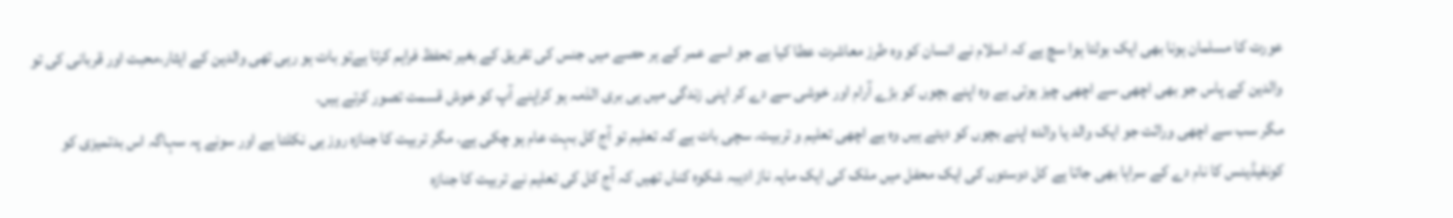عورت کا مسلمان ہونا بھی ایک بولتا ہوا سچ ہے کہ اسلام نے انسان کو وہ طرز معاشرت عطا کیا ہے جو اسے عمر کے ہر حصے میں جنس کی تفریق کے بغیر تحفظ فراہم کرتا ہےتو بات ہو رہی تھی والدین کے ایثار،محبت اور قربانی کی تو والدین کے پاس جو بھی اچھی سے اچھی چیز ہوتی ہے وہ اپنے بچوں کو بڑے آرام اور خوشی سے دے کر اپنی زندگی میں ہی بری الذمہ ہو کراپنے آپ کو خوش قسمت تصور کرتے ہیں.
مگر سب سے اچھی وراثت جو ایک والد یا والدہ اپنے بچوں کو دیتے ہیں وہ ہے اچھی تعلیم و تربیت. سچی بات ہے کہ تعلیم تو آج کل بہت عام ہو چکی ہے. مگر تربیت کا جنازہ روز ہی نکلتا ہے اور سونے پہ سہاگہ اس بدتمیزی کو کونفیڈینس کا نام دے کے سراہا بھی جاتا ہے کل دوستوں کی ایک محفل میں ملک کی ایک مایہ ناز ادیبہ شکوہ کناں تھیں کہ آج کل کی تعلیم نے تربیت کا جنازہ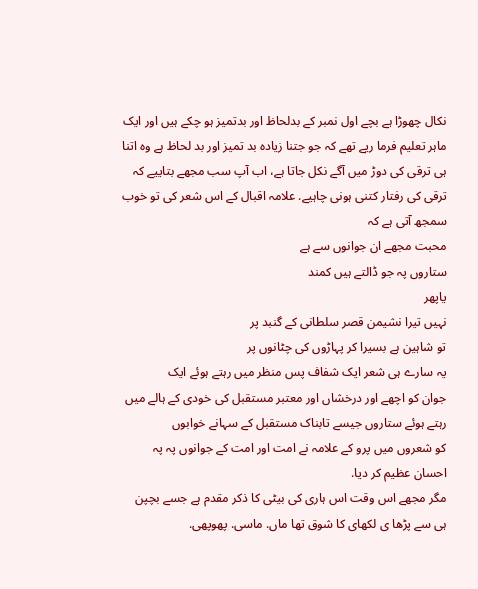نکال چھوڑا ہے بچے اول نمبر کے بدلحاظ اور بدتمیز ہو چکے ہیں اور ایک ماہر تعلیم فرما ریے تھے کہ جو جتنا زیادہ بد تمیز اور بد لحاظ ہے وہ اتنا ہی ترقی کی دوڑ میں آگے نکل جاتا ہے، اب آپ سب مجھے بتاییے کہ ترقی کی رفتار کتنی ہونی چاہیے. علامہ اقبال کے اس شعر کی تو خوب سمجھ آتی ہے کہ
محبت مجھے ان جوانوں سے ہے
ستاروں پہ جو ڈالتے ہیں کمند
یاپھر
نہیں تیرا نشیمن قصر سلطانی کے گنبد پر
تو شاہین ہے بسیرا کر پہاڑوں کی چٹانوں پر
یہ سارے ہی شعر ایک شفاف پس منظر میں رہتے ہوئے ایک
جوان کو اچھے اور درخشاں اور معتبر مستقبل کی خودی کے ہالے میں رہتے ہوئے ستاروں جیسے تابناک مستقبل کے سہانے خوابوں
کو شعروں میں پرو کے علامہ نے امت اور امت کے جوانوں پہ پہ احسان عظیم کر دیا.
مگر مجھے اس وقت اس ہاری کی بیٹی کا ذکر مقدم ہے جسے بچپن ہی سے پڑھا ی لکھای کا شوق تھا ماں. ماسی. پھوپھی.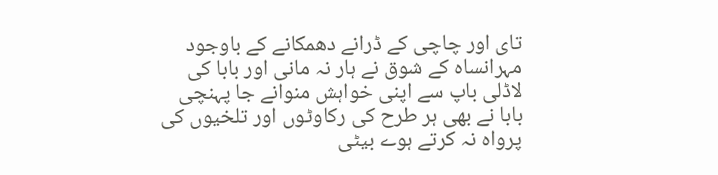تای اور چاچی کے ڈرانے دھمکانے کے باوجود مہرانساہ کے شوق نے ہار نہ مانی اور بابا کی لاڈلی باپ سے اپنی خواہش منوانے جا پہنچی بابا نے بھی ہر طرح کی رکاوٹوں اور تلخیوں کی پرواہ نہ کرتے ہوے بیٹی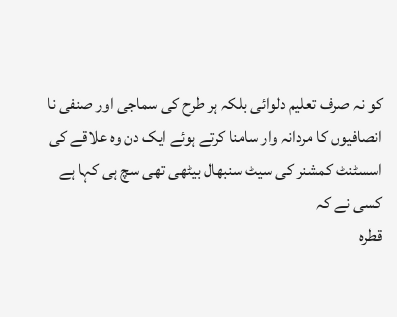کو نہ صرف تعلیم دلوائی بلکہ ہر طرح کی سماجی اور صنفی نا انصافیوں کا مردانہ وار سامنا کرتے ہوئے ایک دن وہ علاقے کی اسسٹنٹ کمشنر کی سیٹ سنبھال بیٹھی تھی سچ ہی کہا ہے کسی نے کہ
قطرہ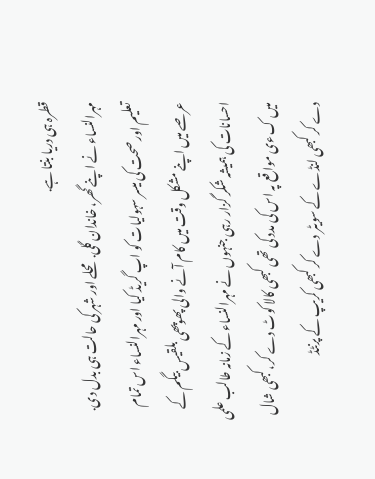قطرہ ہی دریا بنتا ہے.
مہرالنساء نے اپنے گھر، خاندان گلی. محلے اور شہر کی حالت ہی بدل دی. تعلیم اور صحت کی میسر سہولیات کو اپ گریڈ کیا اور مہرالنساء اس تمام عرصے میں اپنے مشکل وقت میں کام آنے والی پھوپھی بلقیس بیگم کے احسانات کی ہمیشہ شکر گزار رہی جنہوں نے مہرالنساء کے زمانہ طالب علمی میں کءی مواقع پہ اس کی مدد کی تھی کبھی کالا کوٹ دے کر،کبھی شال دے کر کبھی لنڈے کے سویٹر دے کر کبھی کریپ کے پرنٹڈ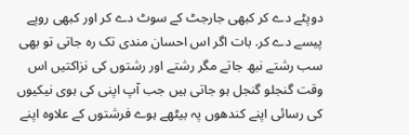دوپٹے دے کر کبھی جارجٹ کے سوٹ دے کر اور کبھی روپے پیسے دے کر. بات اگر اس احسان مندی تک رہ جاتی تو بھی سب رشتے نبھ جاتے مگر رشتے اور رشتوں کی نزاکتیں اس وقت گنجلو گنجل ہو جاتی ہیں جب آپ اپنی کی ہوی نیکیوں کی رسائی اپنے کندھوں پہ بیٹھے ہوے فرشتوں کے علاوہ اپنے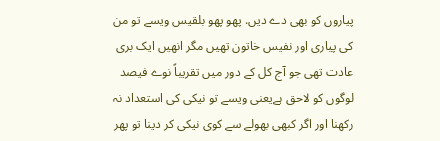پیاروں کو بھی دے دیں. پھو پھو بلقیس ویسے تو من کی پیاری اور نفیس خاتون تھیں مگر انھیں ایک بری عادت تھی جو آج کل کے دور میں تقریباً نوے فیصد لوگوں کو لاحق ہےیعنی ویسے تو نیکی کی استعداد نہ رکھنا اور اگر کبھی بھولے سے کوی نیکی کر دینا تو پھر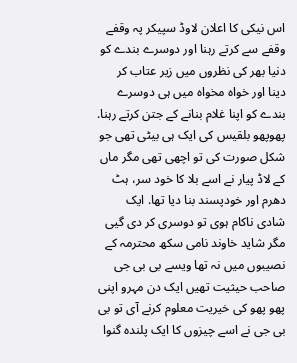اس نیکی کا اعلان لاوڈ سپیکر پہ وقفے وقفے سے کرتے رہنا اور دوسرے بندے کو دنیا بھر کی نظروں میں زیر عتاب کر دینا اور خواہ مخواہ میں ہی دوسرے بندے کو اپنا غلام بنانے کے جتن کرتے رہنا. پھوپھو بلقیس کی ایک ہی بیٹی تھی جو شکل صورت کی تو اچھی تھی مگر ماں کے لاڈ پیار نے اسے بلا کا خود سر، ہٹ دھرم اور خودپسند بنا دیا تھا. ایک شادی ناکام ہوی تو دوسری کر دی گیی مگر شاید خاوند نامی سکھ محترمہ کے نصیبوں میں نہ تھا ویسے بی بی جی صاحب حیثیت تھیں ایک دن مہرو اپنی پھو پھو کی خیریت معلوم کرنے آی تو بی بی جی نے اسے چیزوں کا ایک پلندہ گنوا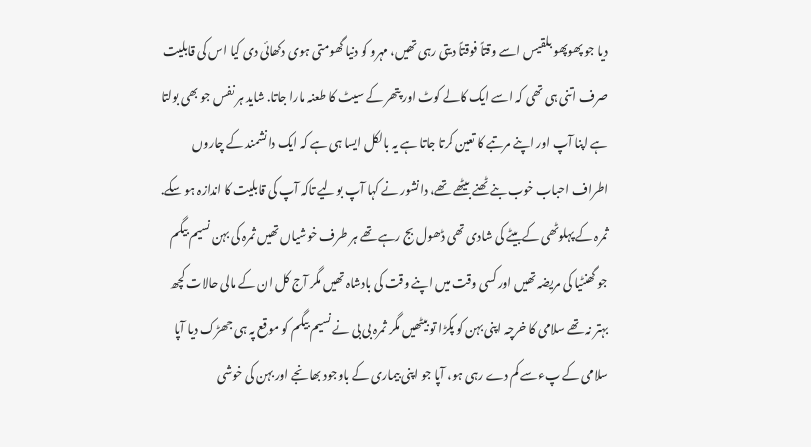دیا جو پھوپھو بلقیس اسے وقتاً فوقتاً دیتی رہی تھیں، مہرو کو دنیا گھومتی ہوی دکھائی دی کیا اس کی قابلیت صرف اتنی ہی تھی کہ اسے ایک کالے کوٹ اور پتھر کے سیٹ کا طعنہ مارا جاتا. شاید ہر نفس جو بھی بولتا ہے اپنا آپ اور اپنے مرتبے کا تعین کرتا جاتا ہے یہ بالکل ایسا ہی ہے کہ ایک دانشمند کے چاروں اطراف احباب خوب بنے ٹھنے بیٹھے تھے، دانشور نے کہا آپ بولیے تاکہ آپ کی قابلیت کا اندازہ ہو سکے.
ثمرہ کے پہلوٹھی کےبیٹے کی شادی تھی ڈھول بج رہے تھے ہر طرف خوشیاں تھیں ثمرہ کی بہن نسیم بیگم جو گھنٹیا کی مریضہ تھیں اور کسی وقت میں اپنے وقت کی بادشاہ تھیں مگر آج کل ان کے مالی حالات کچھ بہتر نہ تھے سلامی کا خرچہ اپنی بہن کو پکڑا تو بیٹھیں مگر ثمرہ بی بی نے نسیم بیگم کو موقع پہ ہی جھڑک دیا آپا سلامی کے پءسے کم دے رہی ہو، آپا جو اپنی بیماری کے باوجود بھانجے اور بہن کی خوشی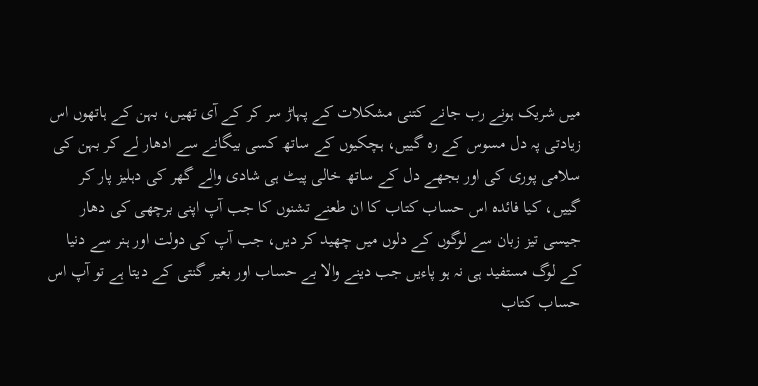میں شریک ہونے رب جانے کتنی مشکلات کے پہاڑ سر کر کے آی تھیں، بہن کے ہاتھوں اس زیادتی پہ دل مسوس کے رہ گییں، ہچکیوں کے ساتھ کسی بیگانے سے ادھار لے کر بہن کی سلامی پوری کی اور بجھے دل کے ساتھ خالی پیٹ ہی شادی والے گھر کی دہلیز پار کر گییں، کیا فائدہ اس حساب کتاب کا ان طعنے تشنوں کا جب آپ اپنی برچھی کی دھار جیسی تیز زبان سے لوگوں کے دلوں میں چھید کر دیں، جب آپ کی دولت اور ہنر سے دنیا کے لوگ مستفید ہی نہ ہو پاءیں جب دینے والا بے حساب اور بغیر گنتی کے دیتا ہے تو آپ اس حساب کتاب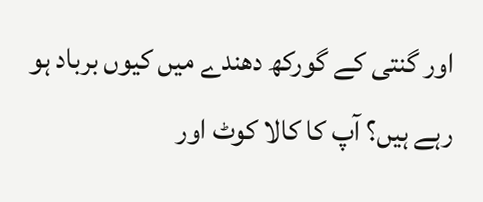اور گنتی کے گورکھ دھندے میں کیوں برباد ہو رہے ہیں؟ آپ کا کالا کوٹ اور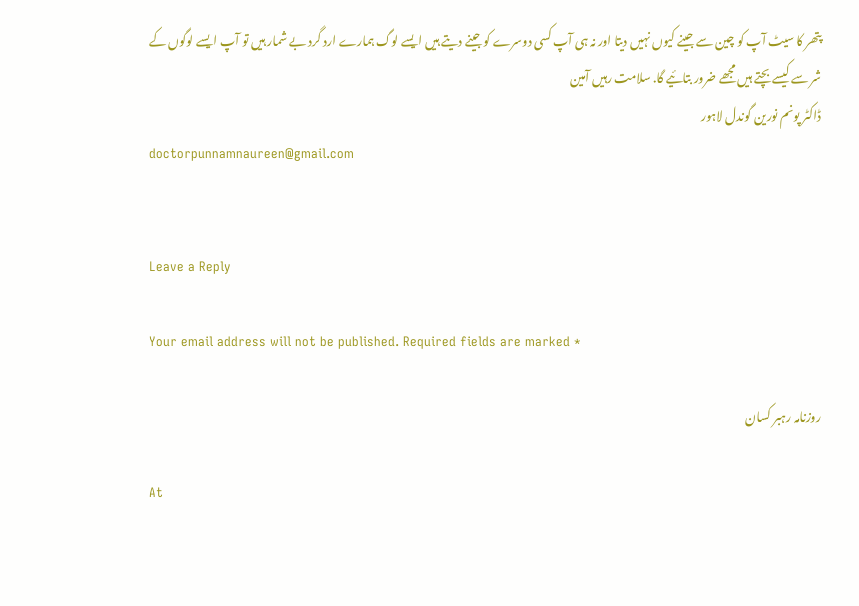پتھر کا سیٹ آپ کو چین سے جینے کیوں نہیں دیتا اور نہ ہی آپ کسی دوسرے کو جینے دیتے ہیں ایسے لوگ ہمارے ارد گرد بے شمار ہیں تو آپ ایسے لوگوں کے شر سے کیسے بچتے ہیں مجھے ضرور بتائیے گا. سلامت رہیں آمین
ڈاکٹر پونم نورین گوندل لاہور
doctorpunnamnaureen@gmail.com


Leave a Reply

Your email address will not be published. Required fields are marked *

روزنامہ رہبر کسان

At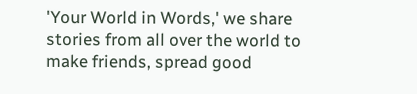'Your World in Words,' we share stories from all over the world to make friends, spread good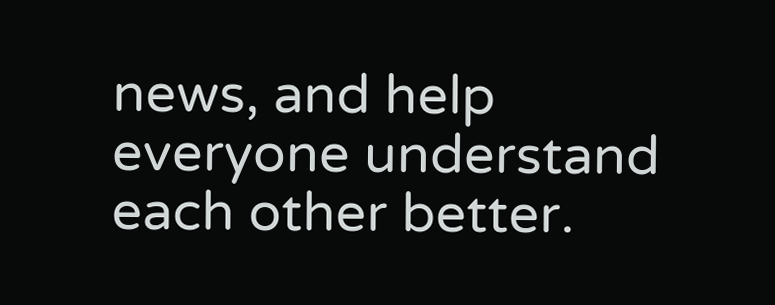news, and help everyone understand each other better.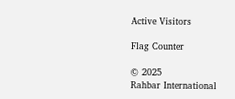Active Visitors

Flag Counter

© 2025
Rahbar International